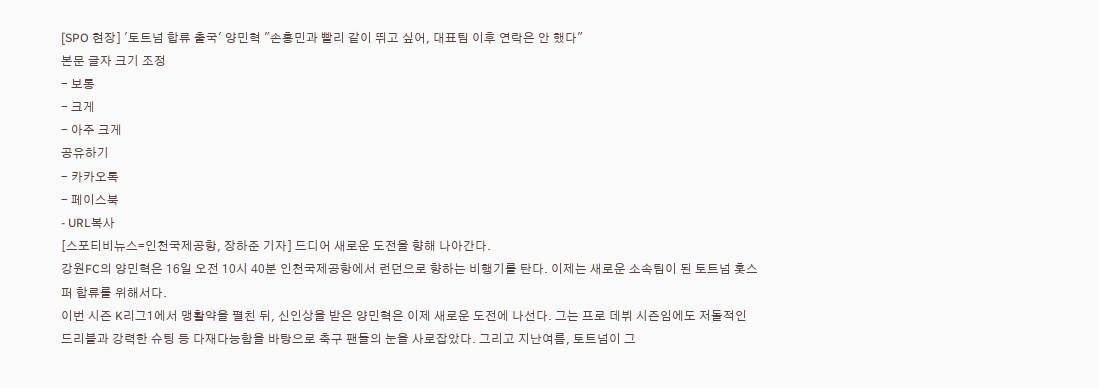[SPO 현장] '토트넘 합류 출국' 양민혁 "손흥민과 빨리 같이 뛰고 싶어, 대표팀 이후 연락은 안 했다"
본문 글자 크기 조정
- 보통
- 크게
- 아주 크게
공유하기
- 카카오톡
- 페이스북
- URL복사
[스포티비뉴스=인천국제공항, 장하준 기자] 드디어 새로운 도전을 향해 나아간다.
강원FC의 양민혁은 16일 오전 10시 40분 인천국제공항에서 런던으로 향하는 비행기를 탄다. 이제는 새로운 소속팀이 된 토트넘 홋스퍼 합류를 위해서다.
이번 시즌 K리그1에서 맹활약을 펼친 뒤, 신인상을 받은 양민혁은 이제 새로운 도전에 나선다. 그는 프로 데뷔 시즌임에도 저돌적인 드리블과 강력한 슈팅 등 다재다능함을 바탕으로 축구 팬들의 눈을 사로잡았다. 그리고 지난여름, 토트넘이 그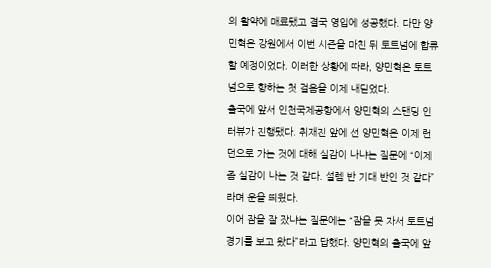의 활약에 매료됐고 결국 영입에 성공했다. 다만 양민혁은 강원에서 이번 시즌을 마친 뒤 토트넘에 합류할 예정이었다. 이러한 상황에 따라, 양민혁은 토트넘으로 향하는 첫 걸음을 이제 내딛었다.
출국에 앞서 인천국제공항에서 양민혁의 스탠딩 인터뷰가 진행됐다. 취재진 앞에 선 양민혁은 이제 런던으로 가는 것에 대해 실감이 나냐는 질문에 “이제 좀 실감이 나는 것 같다. 설렘 반 기대 반인 것 같다”라며 운을 띄웠다.
이어 잠을 잘 잤냐는 질문에는 “잠을 못 자서 토트넘 경기를 보고 왔다”라고 답했다. 양민혁의 출국에 앞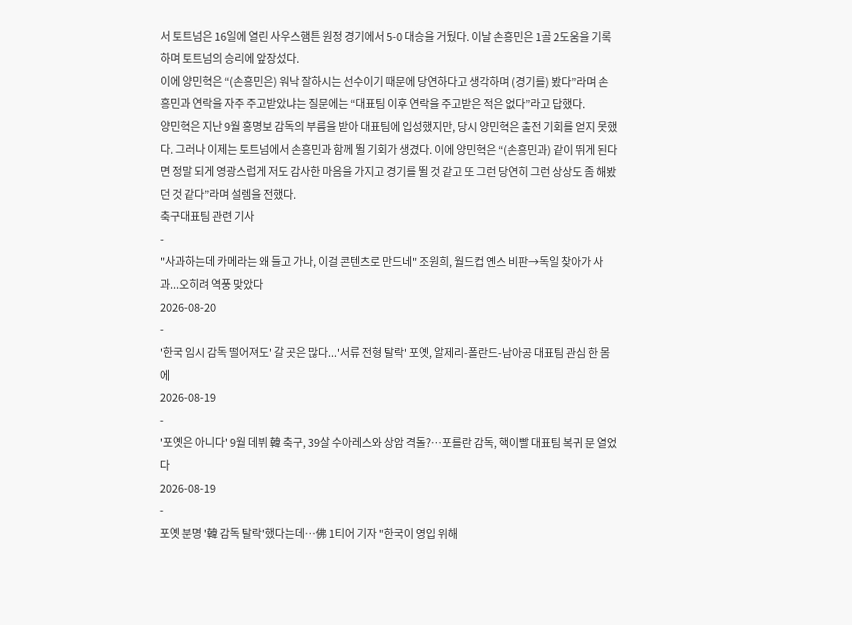서 토트넘은 16일에 열린 사우스햄튼 원정 경기에서 5-0 대승을 거뒀다. 이날 손흥민은 1골 2도움을 기록하며 토트넘의 승리에 앞장섰다.
이에 양민혁은 “(손흥민은) 워낙 잘하시는 선수이기 때문에 당연하다고 생각하며 (경기를) 봤다”라며 손흥민과 연락을 자주 주고받았냐는 질문에는 “대표팀 이후 연락을 주고받은 적은 없다”라고 답했다.
양민혁은 지난 9월 홍명보 감독의 부름을 받아 대표팀에 입성했지만, 당시 양민혁은 출전 기회를 얻지 못했다. 그러나 이제는 토트넘에서 손흥민과 함께 뛸 기회가 생겼다. 이에 양민혁은 “(손흥민과) 같이 뛰게 된다면 정말 되게 영광스럽게 저도 감사한 마음을 가지고 경기를 뛸 것 같고 또 그런 당연히 그런 상상도 좀 해봤던 것 같다”라며 설렘을 전했다.
축구대표팀 관련 기사
-
"사과하는데 카메라는 왜 들고 가나, 이걸 콘텐츠로 만드네" 조원희, 월드컵 옌스 비판→독일 찾아가 사과...오히려 역풍 맞았다
2026-08-20
-
'한국 임시 감독 떨어져도' 갈 곳은 많다...'서류 전형 탈락' 포옛, 알제리-폴란드-남아공 대표팀 관심 한 몸에
2026-08-19
-
'포옛은 아니다' 9월 데뷔 韓 축구, 39살 수아레스와 상암 격돌?…포를란 감독, 핵이빨 대표팀 복귀 문 열었다
2026-08-19
-
포옛 분명 '韓 감독 탈락'했다는데…佛 1티어 기자 "한국이 영입 위해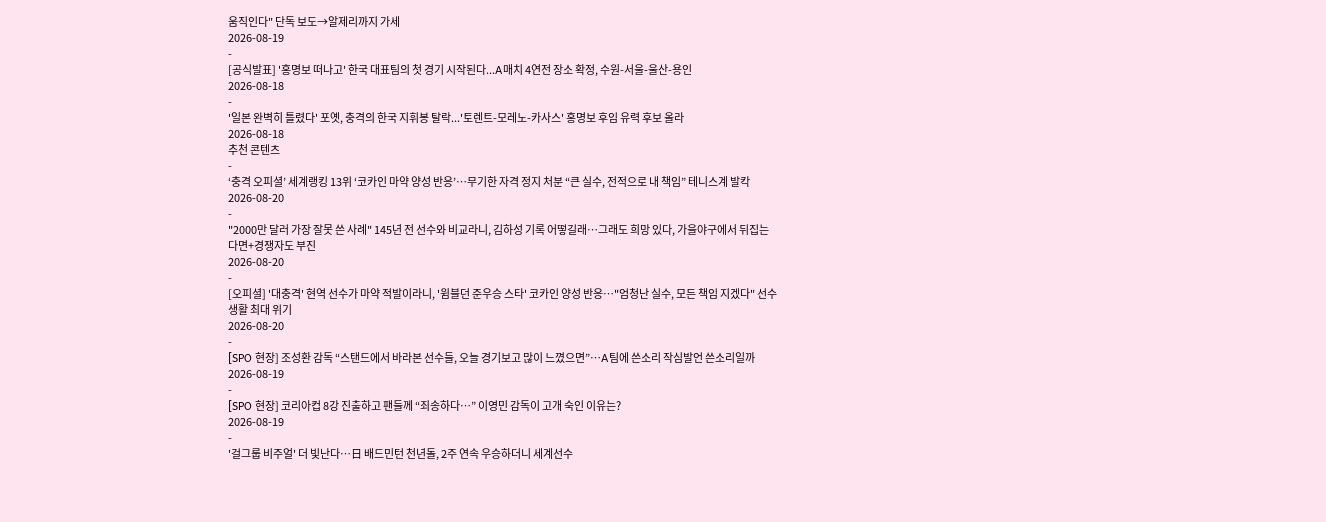움직인다" 단독 보도→알제리까지 가세
2026-08-19
-
[공식발표] '홍명보 떠나고' 한국 대표팀의 첫 경기 시작된다...A매치 4연전 장소 확정, 수원-서울-울산-용인
2026-08-18
-
'일본 완벽히 틀렸다' 포옛, 충격의 한국 지휘봉 탈락...'토렌트-모레노-카사스' 홍명보 후임 유력 후보 올라
2026-08-18
추천 콘텐츠
-
‘충격 오피셜’ 세계랭킹 13위 ‘코카인 마약 양성 반응’…무기한 자격 정지 처분 “큰 실수, 전적으로 내 책임” 테니스계 발칵
2026-08-20
-
"2000만 달러 가장 잘못 쓴 사례" 145년 전 선수와 비교라니, 김하성 기록 어떻길래…그래도 희망 있다, 가을야구에서 뒤집는다면+경쟁자도 부진
2026-08-20
-
[오피셜] '대충격' 현역 선수가 마약 적발이라니, '윔블던 준우승 스타' 코카인 양성 반응…"엄청난 실수, 모든 책임 지겠다" 선수 생활 최대 위기
2026-08-20
-
[SPO 현장] 조성환 감독 “스탠드에서 바라본 선수들, 오늘 경기보고 많이 느꼈으면”…A팀에 쓴소리 작심발언 쓴소리일까
2026-08-19
-
[SPO 현장] 코리아컵 8강 진출하고 팬들께 “죄송하다…” 이영민 감독이 고개 숙인 이유는?
2026-08-19
-
'걸그룹 비주얼' 더 빛난다…日 배드민턴 천년돌, 2주 연속 우승하더니 세계선수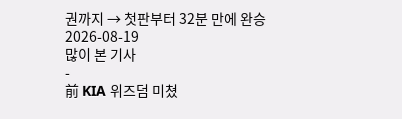권까지 → 첫판부터 32분 만에 완승
2026-08-19
많이 본 기사
-
前 KIA 위즈덤 미쳤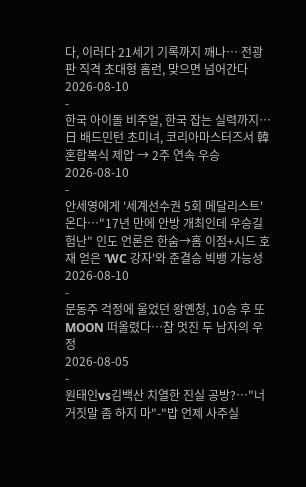다, 이러다 21세기 기록까지 깨나… 전광판 직격 초대형 홈런, 맞으면 넘어간다
2026-08-10
-
한국 아이돌 비주얼, 한국 잡는 실력까지…日 배드민턴 초미녀, 코리아마스터즈서 韓 혼합복식 제압 → 2주 연속 우승
2026-08-10
-
안세영에게 '세계선수권 5회 메달리스트' 온다…"17년 만에 안방 개최인데 우승길 험난" 인도 언론은 한숨→홈 이점+시드 호재 얻은 'WC 강자'와 준결승 빅뱅 가능성
2026-08-10
-
문동주 걱정에 울었던 왕옌청, 10승 후 또 MOON 떠올렸다…참 멋진 두 남자의 우정
2026-08-05
-
원태인vs김백산 치열한 진실 공방?…"너 거짓말 좀 하지 마"-"밥 언제 사주실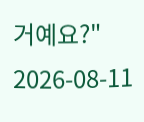거예요?"
2026-08-11